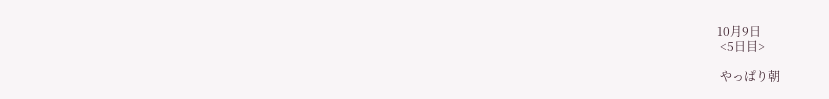10月9日
 <5日目>

 やっぱり朝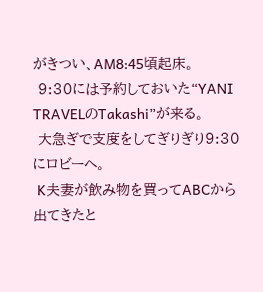がきつい、AM8:45頃起床。
 9:30には予約しておいた“YANI TRAVELのTakashi”が来る。
 大急ぎで支度をしてぎりぎり9:30にロビーへ。
 K夫妻が飲み物を買ってABCから
出てきたと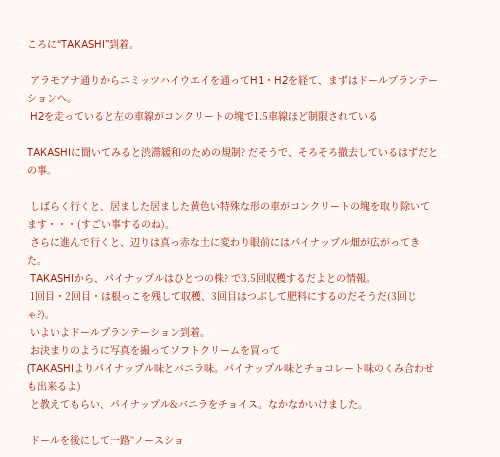ころに“TAKASHI”到着。

 アラモアナ通りからニミッツハイウエイを通ってH1・H2を経て、まずはドールプランテーションへ。
 H2を走っていると左の車線がコンクリートの塊で1.5車線ほど制限されている

TAKASHIに聞いてみると渋滞緩和のための規制? だそうで、そろそろ撤去しているはずだとの事。

 しばらく行くと、居ました居ました黄色い特殊な形の車がコンクリートの塊を取り除いてます・・・(すごい事するのね)。
 さらに進んで行くと、辺りは真っ赤な土に変わり眼前にはパイナップル畑が広がってきた。
 TAKASHIから、パイナップルはひとつの株? で3.5回収穫するだよとの情報。
 1回目・2回目・は根っこを残して収穫、3回目はつぶして肥料にするのだそうだ(3回じゃ?)。
 いよいよドールプランテーション到着。
 お決まりのように写真を撮ってソフトクリームを買って
(TAKASHIよりパイナップル味とバニラ味。パイナップル味とチョコレート味のくみ合わせも出来るよ)
 と教えてもらい、パイナップル&バニラをチョイス。なかなかいけました。

 ドールを後にして一路“ノースショ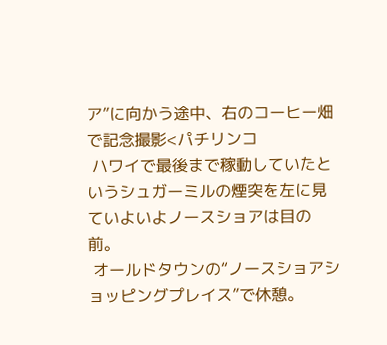ア”に向かう途中、右のコーヒー畑で記念撮影<パチリンコ
 ハワイで最後まで稼動していたというシュガーミルの煙突を左に見ていよいよノースショアは目の前。
 オールドタウンの“ノースショアショッピングプレイス”で休憩。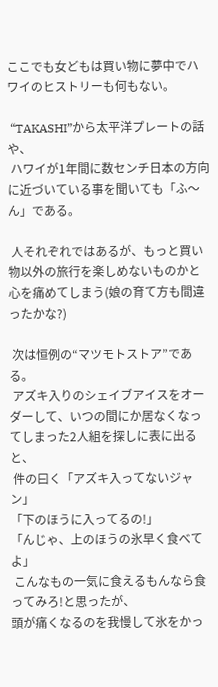ここでも女どもは買い物に夢中でハワイのヒストリーも何もない。

 “TAKASHI”から太平洋プレートの話や、
 ハワイが1年間に数センチ日本の方向に近づいている事を聞いても「ふ〜ん」である。

 人それぞれではあるが、もっと買い物以外の旅行を楽しめないものかと心を痛めてしまう(娘の育て方も間違ったかな?)

 次は恒例の“マツモトストア”である。
 アズキ入りのシェイブアイスをオーダーして、いつの間にか居なくなってしまった2人組を探しに表に出ると、
 件の曰く「アズキ入ってないジャン」
「下のほうに入ってるの!」
「んじゃ、上のほうの氷早く食べてよ」
 こんなもの一気に食えるもんなら食ってみろ!と思ったが、
頭が痛くなるのを我慢して氷をかっ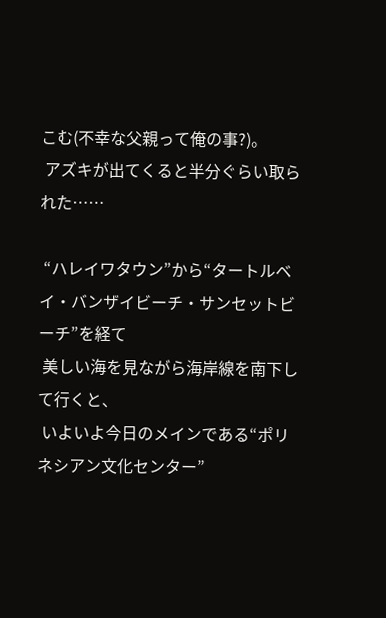こむ(不幸な父親って俺の事?)。
 アズキが出てくると半分ぐらい取られた……

 “ハレイワタウン”から“タートルベイ・バンザイビーチ・サンセットビーチ”を経て
 美しい海を見ながら海岸線を南下して行くと、
 いよいよ今日のメインである“ポリネシアン文化センター”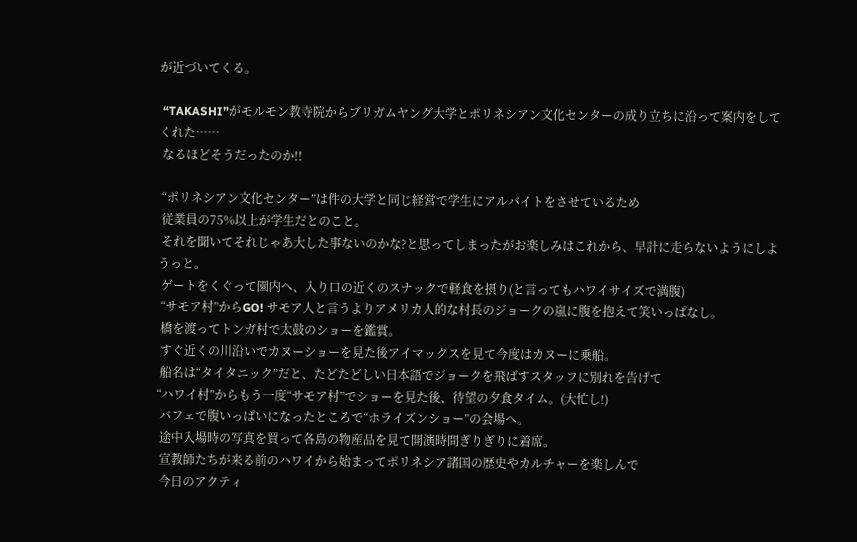が近づいてくる。

 “TAKASHI”がモルモン教寺院からブリガムヤング大学とポリネシアン文化センターの成り立ちに沿って案内をしてくれた……
 なるほどそうだったのか!!

 “ポリネシアン文化センター”は件の大学と同じ経営で学生にアルバイトをさせているため
 従業員の75%以上が学生だとのこと。
 それを聞いてそれじゃあ大した事ないのかな?と思ってしまったがお楽しみはこれから、早計に走らないようにしようっと。
 ゲートをくぐって園内へ、入り口の近くのスナックで軽食を摂り(と言ってもハワイサイズで満腹)
 “サモア村”からGO! サモア人と言うよりアメリカ人的な村長のジョークの嵐に腹を抱えて笑いっぱなし。
 橋を渡ってトンガ村で太鼓のショーを鑑賞。
 すぐ近くの川沿いでカヌーショーを見た後アイマックスを見て今度はカヌーに乗船。
 船名は“タイタニック”だと、たどたどしい日本語でジョークを飛ばすスタッフに別れを告げて
“ハワイ村”からもう一度“サモア村”でショーを見た後、待望の夕食タイム。(大忙し!)
 バフェで腹いっぱいになったところで“ホライズンショー”の会場へ。
 途中入場時の写真を買って各島の物産品を見て開演時間ぎりぎりに着席。
 宣教師たちが来る前のハワイから始まってポリネシア諸国の歴史やカルチャーを楽しんで
 今日のアクティ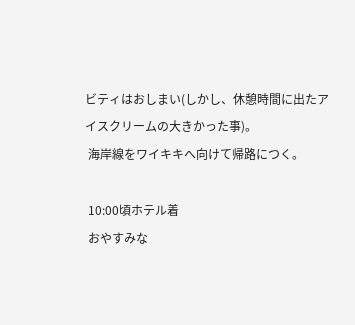ビティはおしまい(しかし、休憩時間に出たアイスクリームの大きかった事)。
 海岸線をワイキキへ向けて帰路につく。

 10:00頃ホテル着
 おやすみな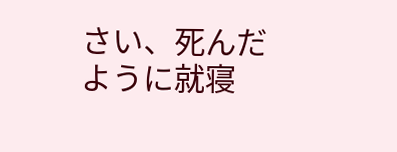さい、死んだように就寝